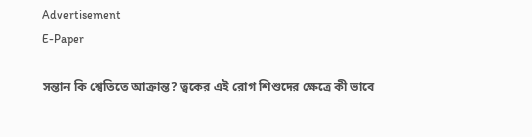Advertisement
E-Paper

সন্তান কি শ্বেতিতে আক্রান্ত? ত্বকের এই রোগ শিশুদের ক্ষেত্রে কী ভাবে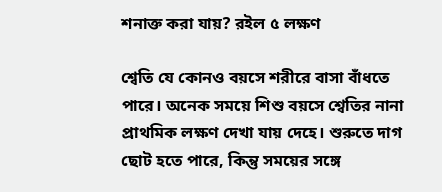শনাক্ত করা যায়? রইল ৫ লক্ষণ

শ্বেতি যে কোনও বয়সে শরীরে বাসা বাঁধতে পারে। অনেক সময়ে শিশু বয়সে শ্বেতির নানা প্রাথমিক লক্ষণ দেখা যায় দেহে। শুরুতে দাগ ছোট হতে পারে, কিন্তু সময়ের সঙ্গে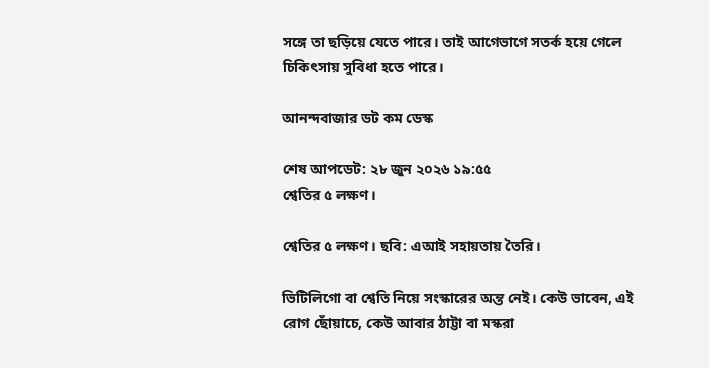সঙ্গে তা ছড়িয়ে যেতে পারে। তাই আগেভাগে সতর্ক হয়ে গেলে চিকিৎসায় সুবিধা হতে পারে।

আনন্দবাজার ডট কম ডেস্ক

শেষ আপডেট: ২৮ জুন ২০২৬ ১৯:৫৫
শ্বেতির ৫ লক্ষণ।

শ্বেতির ৫ লক্ষণ। ছবি: এআই সহায়তায় তৈরি।

ভিটিলিগো বা শ্বেতি নিয়ে সংস্কারের অন্ত নেই। কেউ ভাবেন, এই রোগ ছোঁয়াচে, কেউ আবার ঠাট্টা বা মস্করা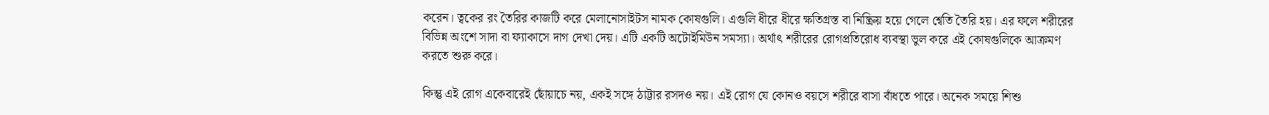করেন। ত্বকের রং তৈরির কাজটি করে মেলানোসাইটস নামক কোষগুলি। এগুলি ধীরে ধীরে ক্ষতিগ্রস্ত বা নিষ্ক্রিয় হয়ে গেলে শ্বেতি তৈরি হয়। এর ফলে শরীরের বিভিন্ন অংশে সাদা বা ফ্যাকাসে দাগ দেখা দেয়। এটি একটি অটোইমিউন সমস্যা। অর্থাৎ শরীরের রোগপ্রতিরোধ ব্যবস্থা ভুল করে এই কোষগুলিকে আক্রমণ করতে শুরু করে।

কিন্তু এই রোগ একেবারেই ছোঁয়াচে নয়, একই সঙ্গে ঠাট্টার রসদও নয়। এই রোগ যে কোনও বয়সে শরীরে বাসা বাঁধতে পারে। অনেক সময়ে শিশু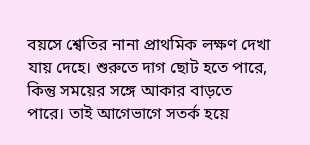বয়সে শ্বেতির নানা প্রাথমিক লক্ষণ দেখা যায় দেহে। শুরুতে দাগ ছোট হতে পারে, কিন্তু সময়ের সঙ্গে আকার বাড়তে পারে। তাই আগেভাগে সতর্ক হয়ে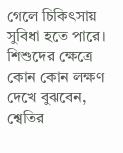গেলে চিকিৎসায় সুবিধা হতে পারে। শিশুদের ক্ষেত্রে কোন কোন লক্ষণ দেখে বুঝবেন, শ্বেতির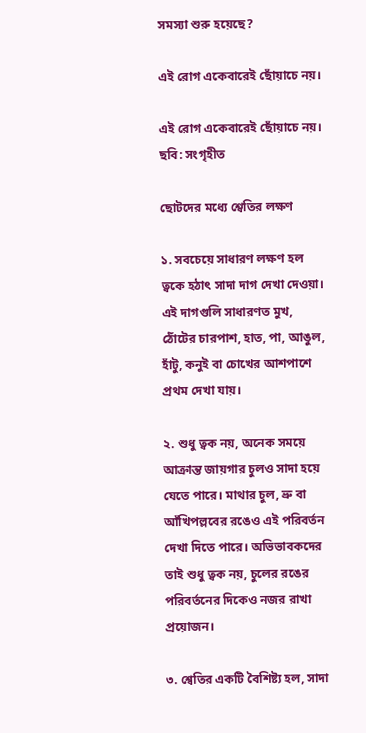সমস্যা শুরু হয়েছে?

এই রোগ একেবারেই ছোঁয়াচে নয়।

এই রোগ একেবারেই ছোঁয়াচে নয়। ছবি: সংগৃহীত

ছোটদের মধ্যে শ্বেতির লক্ষণ

১. সবচেয়ে সাধারণ লক্ষণ হল ত্বকে হঠাৎ সাদা দাগ দেখা দেওয়া। এই দাগগুলি সাধারণত মুখ, ঠোঁটের চারপাশ, হাত, পা, আঙুল, হাঁটু, কনুই বা চোখের আশপাশে প্রথম দেখা যায়।

২. শুধু ত্বক নয়, অনেক সময়ে আক্রান্ত জায়গার চুলও সাদা হয়ে যেতে পারে। মাথার চুল, ভ্রু বা আঁখিপল্লবের রঙেও এই পরিবর্তন দেখা দিতে পারে। অভিভাবকদের তাই শুধু ত্বক নয়, চুলের রঙের পরিবর্তনের দিকেও নজর রাখা প্রয়োজন।

৩. শ্বেতির একটি বৈশিষ্ট্য হল, সাদা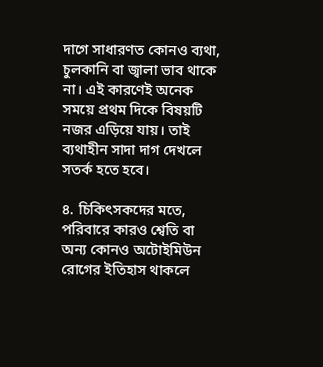দাগে সাধারণত কোনও ব্যথা, চুলকানি বা জ্বালা ভাব থাকে না। এই কারণেই অনেক সময়ে প্রথম দিকে বিষয়টি নজর এড়িয়ে যায়। তাই ব্যথাহীন সাদা দাগ দেখলে সতর্ক হতে হবে।

৪. চিকিৎসকদের মতে, পরিবারে কারও শ্বেতি বা অন্য কোনও অটোইমিউন রোগের ইতিহাস থাকলে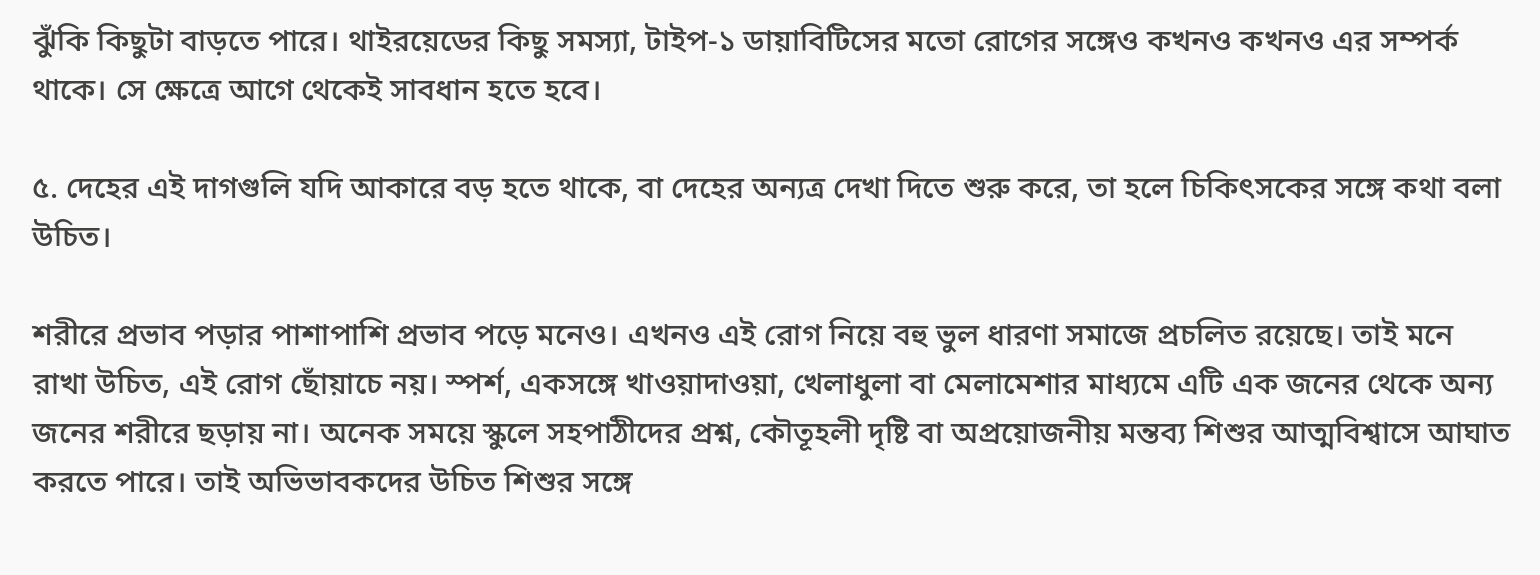ঝুঁকি কিছুটা বাড়তে পারে। থাইরয়েডের কিছু সমস্যা, টাইপ-১ ডায়াবিটিসের মতো রোগের সঙ্গেও কখনও কখনও এর সম্পর্ক থাকে। সে ক্ষেত্রে আগে থেকেই সাবধান হতে হবে।

৫. দেহের এই দাগগুলি যদি আকারে বড় হতে থাকে, বা দেহের অন্যত্র দেখা দিতে শুরু করে, তা হলে চিকিৎসকের সঙ্গে কথা বলা উচিত।

শরীরে প্রভাব পড়ার পাশাপাশি প্রভাব পড়ে মনেও। এখনও এই রোগ নিয়ে বহু ভুল ধারণা সমাজে প্রচলিত রয়েছে। তাই মনে রাখা উচিত, এই রোগ ছোঁয়াচে নয়। স্পর্শ, একসঙ্গে খাওয়াদাওয়া, খেলাধুলা বা মেলামেশার মাধ্যমে এটি এক জনের থেকে অন্য জনের শরীরে ছড়ায় না। অনেক সময়ে স্কুলে সহপাঠীদের প্রশ্ন, কৌতূহলী দৃষ্টি বা অপ্রয়োজনীয় মন্তব্য শিশুর আত্মবিশ্বাসে আঘাত করতে পারে। তাই অভিভাবকদের উচিত শিশুর সঙ্গে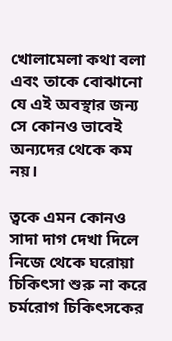খোলামেলা কথা বলা এবং তাকে বোঝানো যে এই অবস্থার জন্য সে কোনও ভাবেই অন্যদের থেকে কম নয়।

ত্বকে এমন কোনও সাদা দাগ দেখা দিলে নিজে থেকে ঘরোয়া চিকিৎসা শুরু না করে চর্মরোগ চিকিৎসকের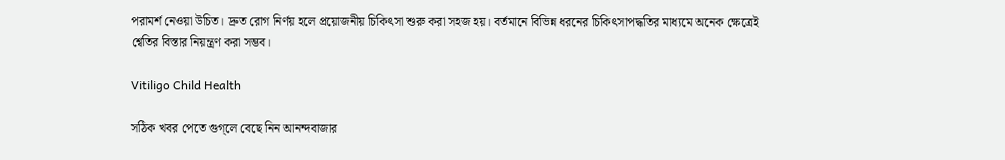পরামর্শ নেওয়া উচিত। দ্রুত রোগ নির্ণয় হলে প্রয়োজনীয় চিকিৎসা শুরু করা সহজ হয়। বর্তমানে বিভিন্ন ধরনের চিকিৎসাপদ্ধতির মাধ্যমে অনেক ক্ষেত্রেই শ্বেতির বিস্তার নিয়ন্ত্রণ করা সম্ভব।

Vitiligo Child Health

সঠিক খবর পেতে গুগ্‌লে বেছে নিন আনন্দবাজার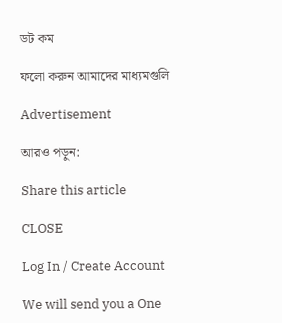ডট কম

ফলো করুন আমাদের মাধ্যমগুলি

Advertisement

আরও পড়ুন:

Share this article

CLOSE

Log In / Create Account

We will send you a One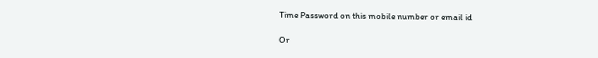Time Password on this mobile number or email id

Or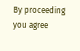By proceeding you agree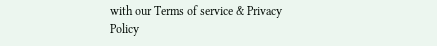with our Terms of service & Privacy Policy